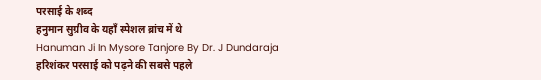परसाई के शब्द
हनुमान सुग्रीव के यहाँ स्पेशल ब्रांच में थे
Hanuman Ji In Mysore Tanjore By Dr. J Dundaraja
हरिशंकर परसाई को पढ़ने की सबसे पहले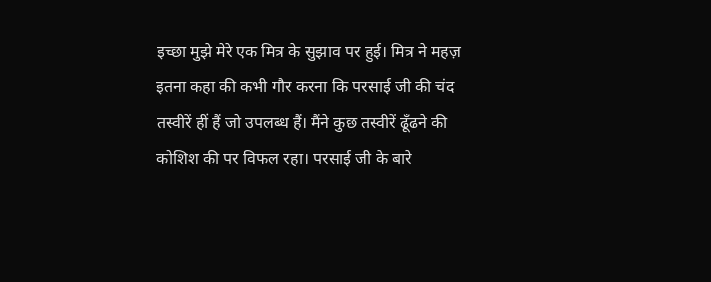इच्छा मुझे मेरे एक मित्र के सुझाव पर हुई। मित्र ने महज़ इतना कहा की कभी गौर करना कि परसाई जी की चंद तस्वीरें हीं हैं जो उपलब्ध हैं। मैंने कुछ तस्वीरें ढूँढने की कोशिश की पर विफल रहा। परसाई जी के बारे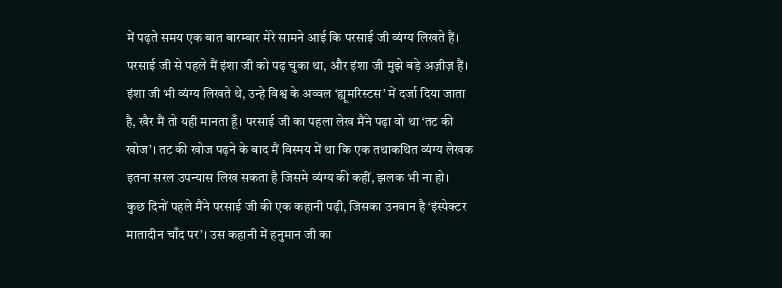में पढ़ते समय एक बात बारम्बार मेरे सामने आई कि परसाई जी व्यंग्य लिखते हैं। परसाई जी से पहले मैं इंशा जी को पढ़ चुका था, और इंशा जी मुझे बड़े अज़ीज़ हैं। इंशा जी भी व्यंग्य लिखते थे, उन्हे विश्व के अव्वल ‘ह्यूमरिस्टस’ में दर्जा दिया जाता है, खैर मैं तो यही मानता हूँ। परसाई जी का पहला लेख मैंने पढ़ा वो था ‘तट की खोज’। तट की खोज पढ़ने के बाद मैं विस्मय में था कि एक तथाकथित व्यंग्य लेखक इतना सरल उपन्यास लिख सकता है जिसमे व्यंग्य की कहीं, झलक भी ना हो।
कुछ दिनों पहले मैंने परसाई जी की एक कहानी पढ़ी, जिसका उनवान है ‘इंस्पेक्टर मातादीन चाँद पर’। उस कहानी में हनुमान जी का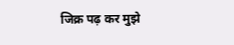जिक्र पढ़ कर मुझे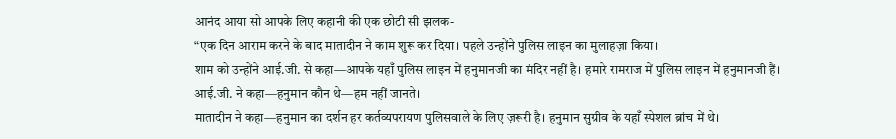आनंद आया सो आपके लिए कहानी की एक छोटी सी झलक-
“एक दिन आराम करने के बाद मातादीन ने काम शुरू कर दिया। पहले उन्होंने पुलिस लाइन का मुलाहज़ा किया।
शाम को उन्होंने आई.जी. से कहा—आपके यहाँ पुलिस लाइन में हनुमानजी का मंदिर नहीं है। हमारे रामराज में पुलिस लाइन में हनुमानजी हैं।
आई.जी. ने कहा—हनुमान कौन थे—हम नहीं जानते।
मातादीन ने कहा—हनुमान का दर्शन हर कर्तव्यपरायण पुलिसवाले के लिए ज़रूरी है। हनुमान सुग्रीव के यहाँ स्पेशल ब्रांच में थे।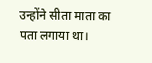उन्होंने सीता माता का पता लगाया था।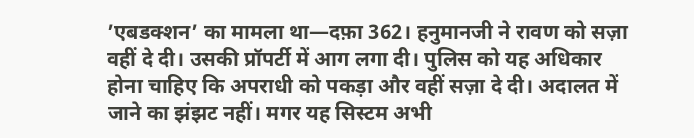’एबडक्शन’ का मामला था—दफ़ा 362। हनुमानजी ने रावण को सज़ा वहीं दे दी। उसकी प्रॉपर्टी में आग लगा दी। पुलिस को यह अधिकार होना चाहिए कि अपराधी को पकड़ा और वहीं सज़ा दे दी। अदालत में जाने का झंझट नहीं। मगर यह सिस्टम अभी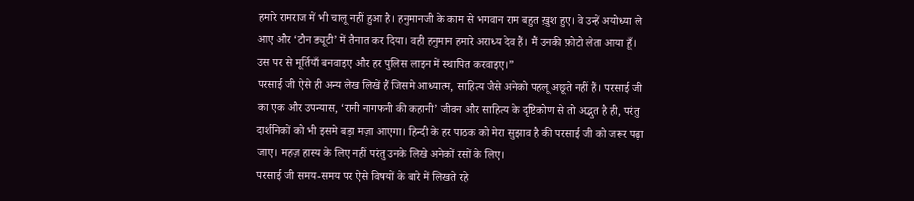हमारे रामराज में भी चालू नहीं हुआ है। हनुमानजी के काम से भगवान राम बहुत ख़ुश हुए। वे उन्हें अयोध्या ले आए और ‘टौन ड्यूटी’ में तैनात कर दिया। वही हनुमान हमारे अराध्य देव हैं। मैं उनकी फ़ोटो लेता आया हूँ।
उस पर से मूर्तियाँ बनवाइए और हर पुलिस लाइन में स्थापित करवाइए।”
परसाई जी ऐसे ही अन्य लेख लिखें हैं जिसमे आध्यात्म, साहित्य जैसे अनेको पहलू अछूते नहीं हैं। परसाई जी का एक और उपन्यास, ‘रानी नागफनी की कहानी’ जीवन और साहित्य के दृष्टिकोण से तो अद्भुत है ही, परंतु दार्शनिकों को भी इसमे बड़ा मज़ा आएगा। हिन्दी के हर पाठक को मेरा सुझाव है की परसाई जी को जरूर पढ़ा जाए। महज़ हास्य के लिए नहीं परंतु उनके लिखे अनेकों रसों के लिए।
परसाई जी समय-समय पर ऐसे विषयों के बारे में लिखते रहे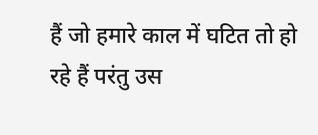हैं जो हमारे काल में घटित तो हो रहे हैं परंतु उस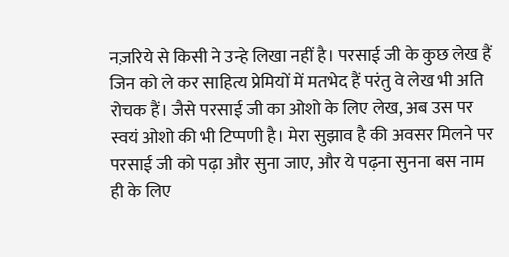नज़रिये से किसी ने उन्हे लिखा नहीं है। परसाई जी के कुछ लेख हैं जिन को ले कर साहित्य प्रेमियों में मतभेद हैं परंतु वे लेख भी अति रोचक हैं। जैसे परसाई जी का ओशो के लिए लेख, अब उस पर स्वयं ओशो की भी टिप्पणी है। मेरा सुझाव है की अवसर मिलने पर परसाई जी को पढ़ा और सुना जाए, और ये पढ़ना सुनना बस नाम ही के लिए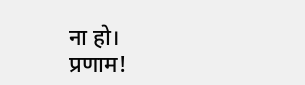ना हो।
प्रणाम!